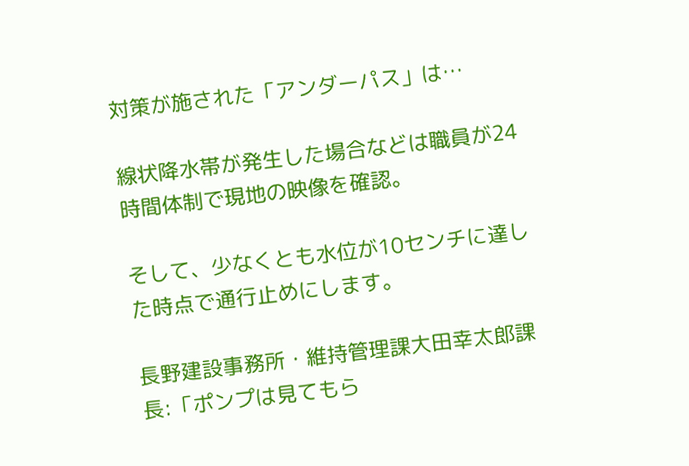対策が施された「アンダーパス」は…

線状降水帯が発生した場合などは職員が24時間体制で現地の映像を確認。

そして、少なくとも水位が10センチに達した時点で通行止めにします。

長野建設事務所・維持管理課大田幸太郎課長:「ポンプは見てもら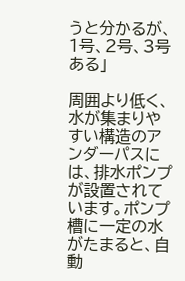うと分かるが、1号、2号、3号ある」

周囲より低く、水が集まりやすい構造のアンダーパスには、排水ポンプが設置されています。ポンプ槽に一定の水がたまると、自動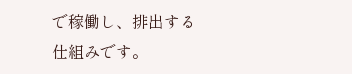で稼働し、排出する仕組みです。